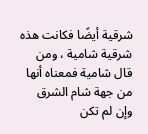شرقية أيضًا فكانت هذه شرقية شامية ، ومن قال شامية فمعناه أنها من جهة شام الشرق وإن لم تكن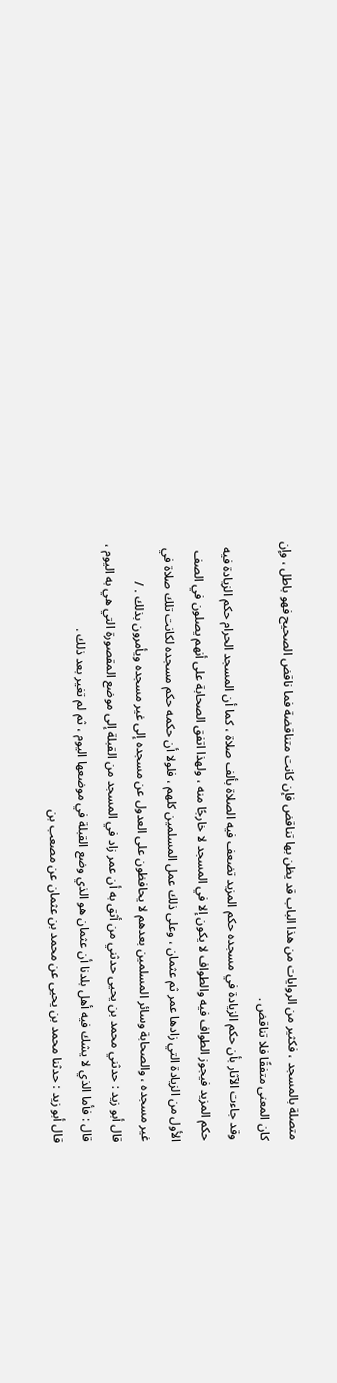متصلة بالمسجد ، فكثير من الروايات من هذا الباب قد يظن بها تناقض فإن كانت متناقضة فما ناقض الصحيح فهو باطل ، وإن كان المعنى متفقًا فلا تناقض .
وقد جاءت الآثار بأن حكم الزيادة في مسجده حكم المزيد تضعف فيه الصلاة بألف صلاة ، كما أن المسجد الحرام حكم الزيادة فيه حكم المزيد فيجوز الطواف فيه والطواف لا يكون إلا في المسجد لا خارجًا منه ، ولهذا اتفق الصحابة على أنهم يصلون في الصف الأول من الزيادة التي زادها عمر ثم عثمان ، وعلى ذلك عمل المسلمين كلهم ، فلولا أن حكمه حكم مسجده لكانت تلك صلاة في غير مسجده ، والصحابة وسائر المسلمين بعدهم لا يحافظون على العدول عن مسجده إلى غير مسجده ويأمرون بذلك . /
قال أبو زيد : حدثني محمد بن يحيى حدثني من أثق به أن عمر زاد في المسجد من القبلة إلى موضع المقصورة التي هي به اليوم ، قال : فأما الذي لا يشك فيه أهل بلدنا أن عثمان هو الذي وضع القبلة في موضعها اليوم ، ثم لم تغير بعد ذلك .
قال أبو زيد : حدثنا محمد بن يحيى عن محمد بن عثمان عن مصعب بن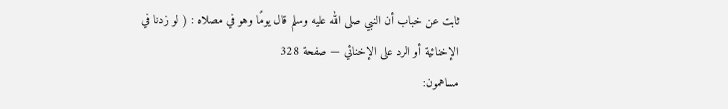ثابت عن خباب أن النبي صلى الله عليه وسلم قال يومًا وهو في مصلاه : ( لو زدنا في
الإخنائية أو الرد على الإخنائي — صفحة 328
مساهمون: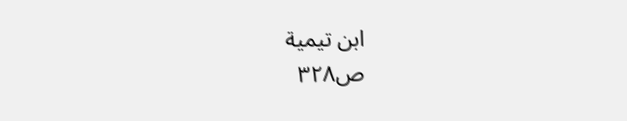ابن تيمية
ص٣٢٨